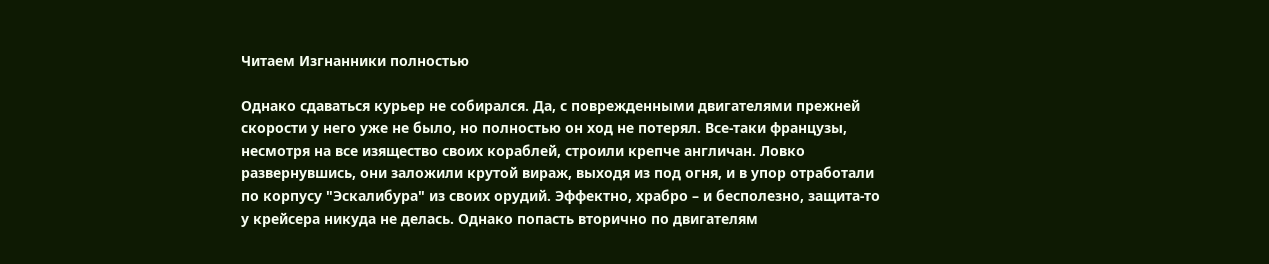Читаем Изгнанники полностью

Однако сдаваться курьер не собирался. Да, с поврежденными двигателями прежней скорости у него уже не было, но полностью он ход не потерял. Все-таки французы, несмотря на все изящество своих кораблей, строили крепче англичан. Ловко развернувшись, они заложили крутой вираж, выходя из под огня, и в упор отработали по корпусу "Эскалибура" из своих орудий. Эффектно, храбро – и бесполезно, защита-то у крейсера никуда не делась. Однако попасть вторично по двигателям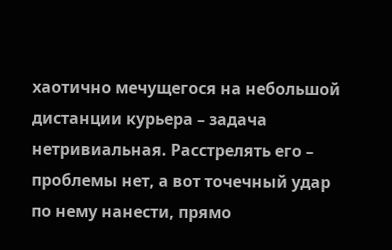хаотично мечущегося на небольшой дистанции курьера – задача нетривиальная. Расстрелять его – проблемы нет, а вот точечный удар по нему нанести, прямо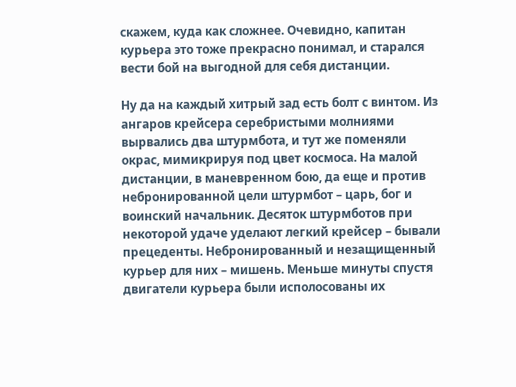скажем, куда как сложнее. Очевидно, капитан курьера это тоже прекрасно понимал, и старался вести бой на выгодной для себя дистанции.

Ну да на каждый хитрый зад есть болт с винтом. Из ангаров крейсера серебристыми молниями вырвались два штурмбота, и тут же поменяли окрас, мимикрируя под цвет космоса. На малой дистанции, в маневренном бою, да еще и против небронированной цели штурмбот – царь, бог и воинский начальник. Десяток штурмботов при некоторой удаче уделают легкий крейсер – бывали прецеденты. Небронированный и незащищенный курьер для них – мишень. Меньше минуты спустя двигатели курьера были исполосованы их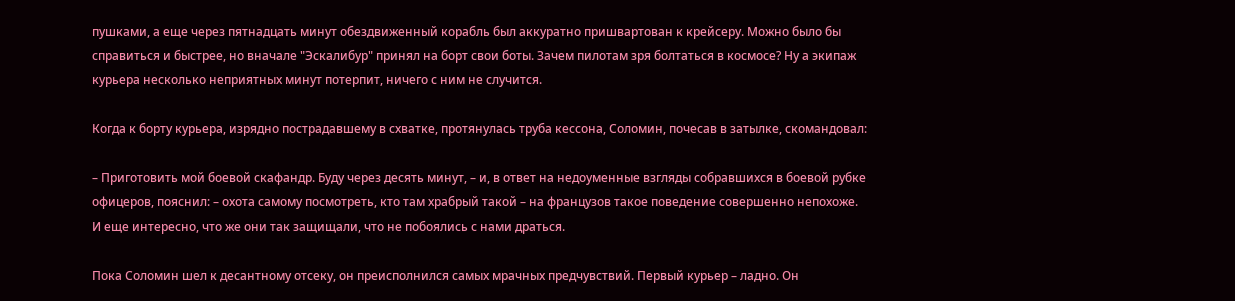пушками, а еще через пятнадцать минут обездвиженный корабль был аккуратно пришвартован к крейсеру. Можно было бы справиться и быстрее, но вначале "Эскалибур" принял на борт свои боты. Зачем пилотам зря болтаться в космосе? Ну а экипаж курьера несколько неприятных минут потерпит, ничего с ним не случится.

Когда к борту курьера, изрядно пострадавшему в схватке, протянулась труба кессона, Соломин, почесав в затылке, скомандовал:

– Приготовить мой боевой скафандр. Буду через десять минут, – и, в ответ на недоуменные взгляды собравшихся в боевой рубке офицеров, пояснил: – охота самому посмотреть, кто там храбрый такой – на французов такое поведение совершенно непохоже. И еще интересно, что же они так защищали, что не побоялись с нами драться.

Пока Соломин шел к десантному отсеку, он преисполнился самых мрачных предчувствий. Первый курьер – ладно. Он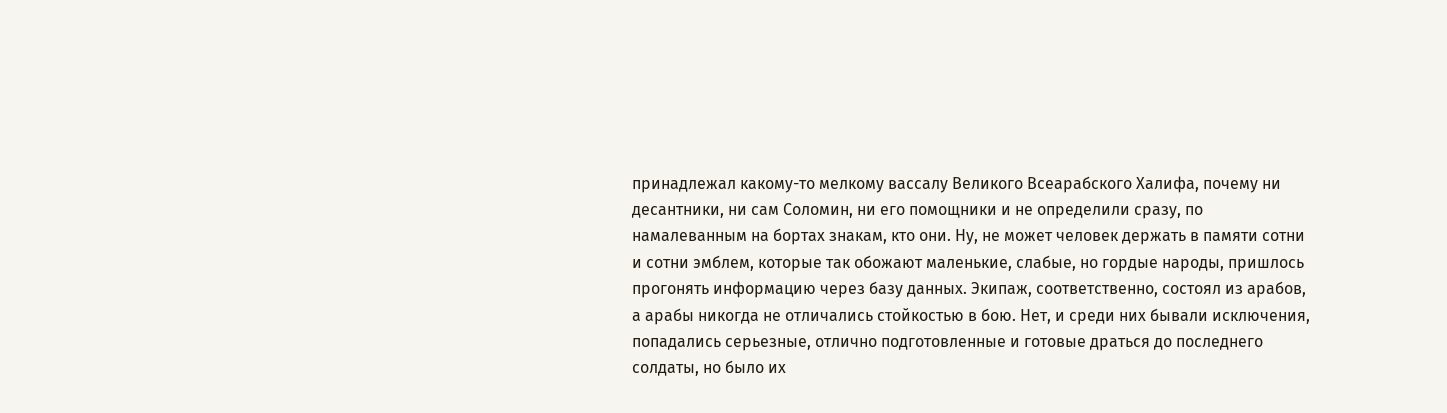принадлежал какому-то мелкому вассалу Великого Всеарабского Халифа, почему ни десантники, ни сам Соломин, ни его помощники и не определили сразу, по намалеванным на бортах знакам, кто они. Ну, не может человек держать в памяти сотни и сотни эмблем, которые так обожают маленькие, слабые, но гордые народы, пришлось прогонять информацию через базу данных. Экипаж, соответственно, состоял из арабов, а арабы никогда не отличались стойкостью в бою. Нет, и среди них бывали исключения, попадались серьезные, отлично подготовленные и готовые драться до последнего солдаты, но было их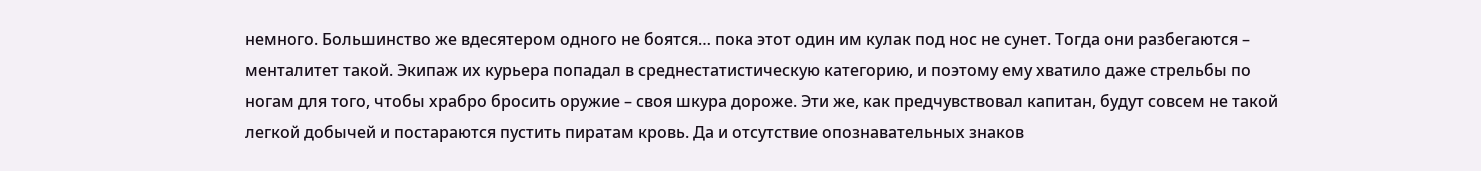немного. Большинство же вдесятером одного не боятся… пока этот один им кулак под нос не сунет. Тогда они разбегаются – менталитет такой. Экипаж их курьера попадал в среднестатистическую категорию, и поэтому ему хватило даже стрельбы по ногам для того, чтобы храбро бросить оружие – своя шкура дороже. Эти же, как предчувствовал капитан, будут совсем не такой легкой добычей и постараются пустить пиратам кровь. Да и отсутствие опознавательных знаков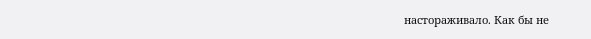настораживало. Как бы не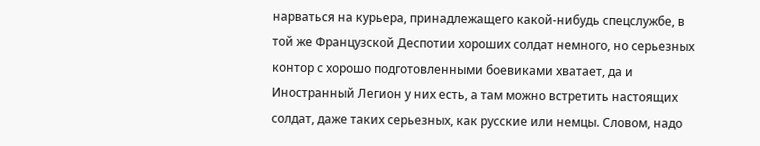нарваться на курьера, принадлежащего какой-нибудь спецслужбе, в той же Французской Деспотии хороших солдат немного, но серьезных контор с хорошо подготовленными боевиками хватает, да и Иностранный Легион у них есть, а там можно встретить настоящих солдат, даже таких серьезных, как русские или немцы. Словом, надо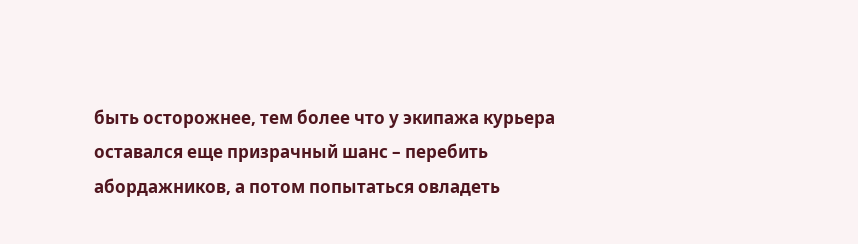быть осторожнее, тем более что у экипажа курьера оставался еще призрачный шанс – перебить абордажников, а потом попытаться овладеть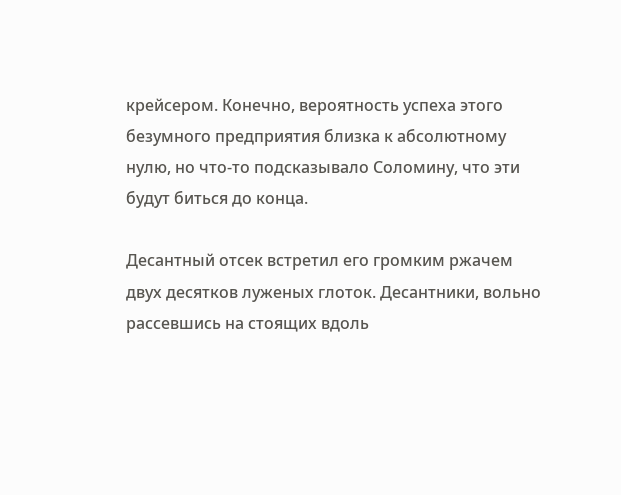крейсером. Конечно, вероятность успеха этого безумного предприятия близка к абсолютному нулю, но что-то подсказывало Соломину, что эти будут биться до конца.

Десантный отсек встретил его громким ржачем двух десятков луженых глоток. Десантники, вольно рассевшись на стоящих вдоль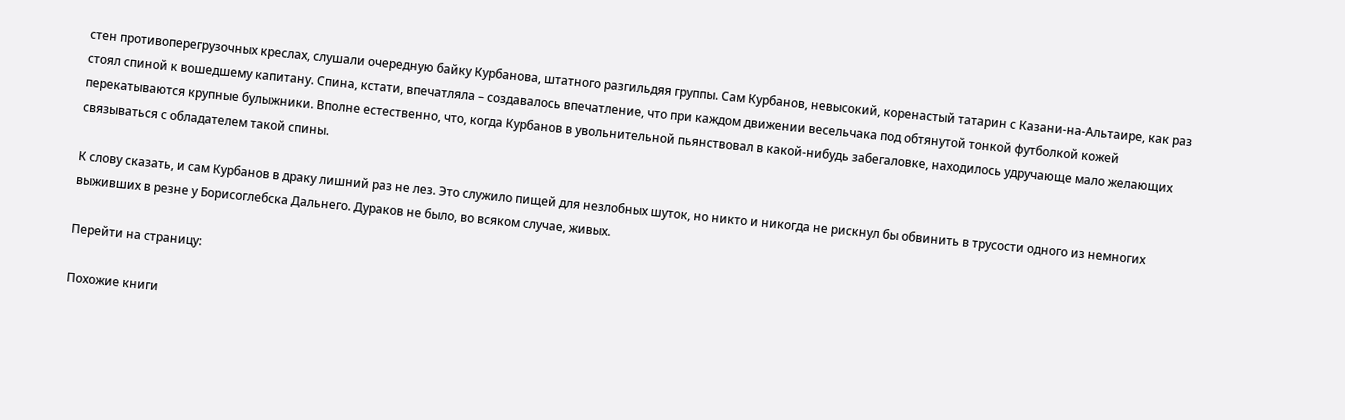стен противоперегрузочных креслах, слушали очередную байку Курбанова, штатного разгильдяя группы. Сам Курбанов, невысокий, коренастый татарин с Казани-на-Альтаире, как раз стоял спиной к вошедшему капитану. Спина, кстати, впечатляла – создавалось впечатление, что при каждом движении весельчака под обтянутой тонкой футболкой кожей перекатываются крупные булыжники. Вполне естественно, что, когда Курбанов в увольнительной пьянствовал в какой-нибудь забегаловке, находилось удручающе мало желающих связываться с обладателем такой спины.

К слову сказать, и сам Курбанов в драку лишний раз не лез. Это служило пищей для незлобных шуток, но никто и никогда не рискнул бы обвинить в трусости одного из немногих выживших в резне у Борисоглебска Дальнего. Дураков не было, во всяком случае, живых.

Перейти на страницу:

Похожие книги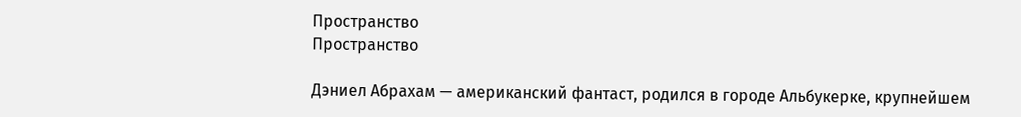Пространство
Пространство

Дэниел Абрахам — американский фантаст, родился в городе Альбукерке, крупнейшем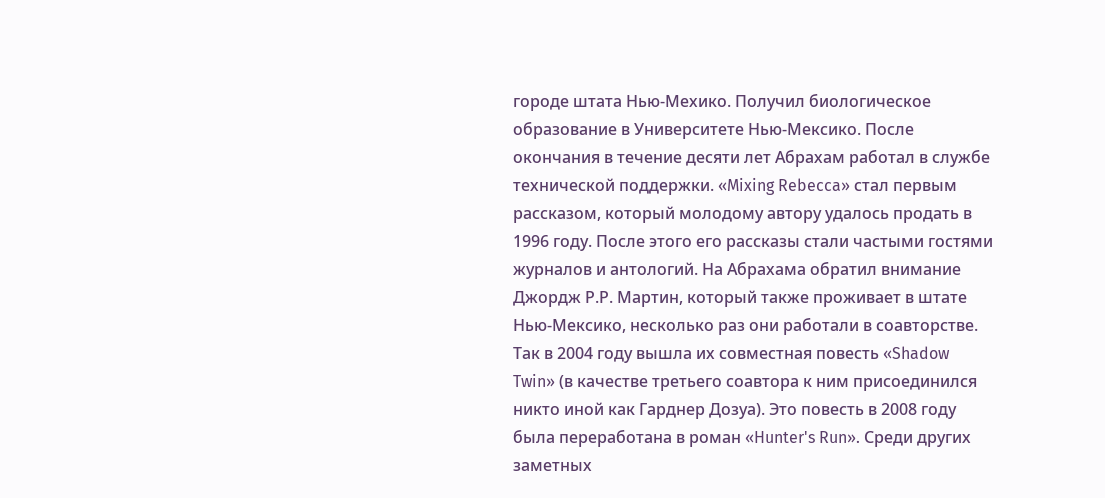городе штата Нью-Мехико. Получил биологическое образование в Университете Нью-Мексико. После окончания в течение десяти лет Абрахам работал в службе технической поддержки. «Mixing Rebecca» стал первым рассказом, который молодому автору удалось продать в 1996 году. После этого его рассказы стали частыми гостями журналов и антологий. На Абрахама обратил внимание Джордж Р.Р. Мартин, который также проживает в штате Нью-Мексико, несколько раз они работали в соавторстве. Так в 2004 году вышла их совместная повесть «Shadow Twin» (в качестве третьего соавтора к ним присоединился никто иной как Гарднер Дозуа). Это повесть в 2008 году была переработана в роман «Hunter's Run». Среди других заметных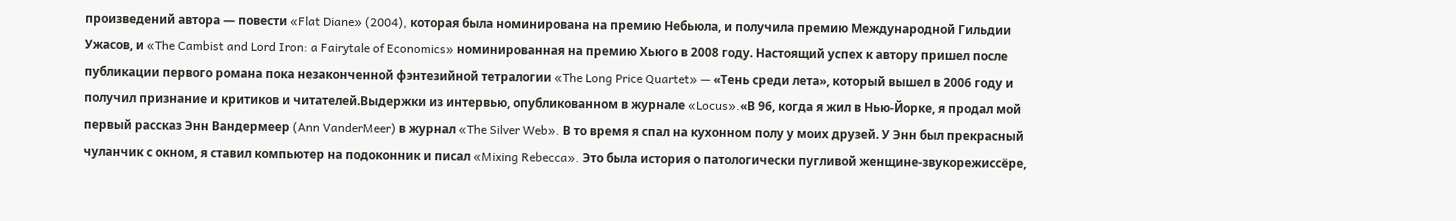произведений автора — повести «Flat Diane» (2004), которая была номинирована на премию Небьюла, и получила премию Международной Гильдии Ужасов, и «The Cambist and Lord Iron: a Fairytale of Economics» номинированная на премию Хьюго в 2008 году. Настоящий успех к автору пришел после публикации первого романа пока незаконченной фэнтезийной тетралогии «The Long Price Quartet» — «Тень среди лета», который вышел в 2006 году и получил признание и критиков и читателей.Выдержки из интервью, опубликованном в журнале «Locus».«В 96, когда я жил в Нью-Йорке, я продал мой первый рассказ Энн Вандермеер (Ann VanderMeer) в журнал «The Silver Web». В то время я спал на кухонном полу у моих друзей. У Энн был прекрасный чуланчик с окном, я ставил компьютер на подоконник и писал «Mixing Rebecca». Это была история о патологически пугливой женщине-звукорежиссёре,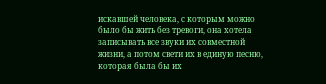искавшей человека, с которым можно было бы жить без тревоги, она хотела записывать все звуки их совместной жизни, а потом свети их в единую песню, которая была бы их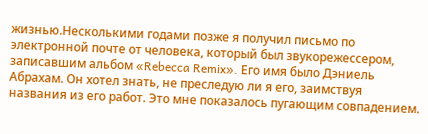жизнью.Несколькими годами позже я получил письмо по электронной почте от человека, который был звукорежессером, записавшим альбом «Rebecca Remix». Его имя было Дэниель Абрахам. Он хотел знать, не преследую ли я его, заимствуя названия из его работ. Это мне показалось пугающим совпадением.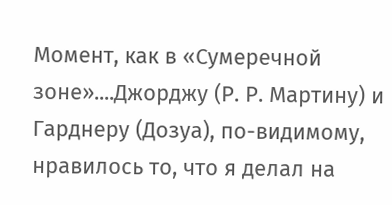Момент, как в «Сумеречной зоне»....Джорджу (Р. Р. Мартину) и Гарднеру (Дозуа), по-видимому, нравилось то, что я делал на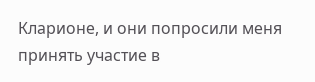Кларионе, и они попросили меня принять участие в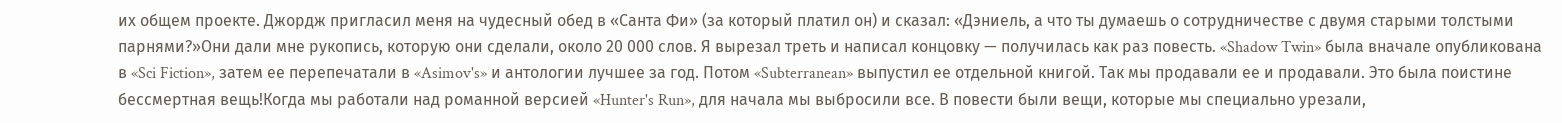их общем проекте. Джордж пригласил меня на чудесный обед в «Санта Фи» (за который платил он) и сказал: «Дэниель, а что ты думаешь о сотрудничестве с двумя старыми толстыми парнями?»Они дали мне рукопись, которую они сделали, около 20 000 слов. Я вырезал треть и написал концовку — получилась как раз повесть. «Shadow Twin» была вначале опубликована в «Sci Fiction», затем ее перепечатали в «Asimov's» и антологии лучшее за год. Потом «Subterranean» выпустил ее отдельной книгой. Так мы продавали ее и продавали. Это была поистине бессмертная вещь!Когда мы работали над романной версией «Hunter's Run», для начала мы выбросили все. В повести были вещи, которые мы специально урезали,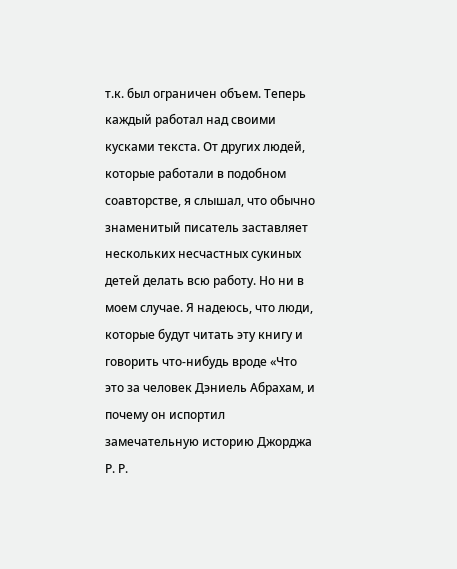т.к. был ограничен объем. Теперь каждый работал над своими кусками текста. От других людей, которые работали в подобном соавторстве, я слышал, что обычно знаменитый писатель заставляет нескольких несчастных сукиных детей делать всю работу. Но ни в моем случае. Я надеюсь, что люди, которые будут читать эту книгу и говорить что-нибудь вроде «Что это за человек Дэниель Абрахам, и почему он испортил замечательную историю Джорджа Р. Р.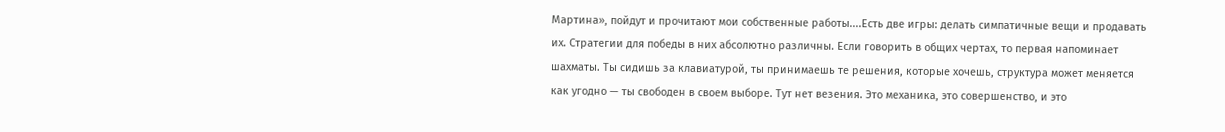Мартина», пойдут и прочитают мои собственные работы....Есть две игры: делать симпатичные вещи и продавать их. Стратегии для победы в них абсолютно различны. Если говорить в общих чертах, то первая напоминает шахматы. Ты сидишь за клавиатурой, ты принимаешь те решения, которые хочешь, структура может меняется как угодно — ты свободен в своем выборе. Тут нет везения. Это механика, это совершенство, и это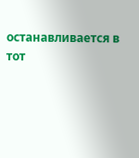останавливается в тот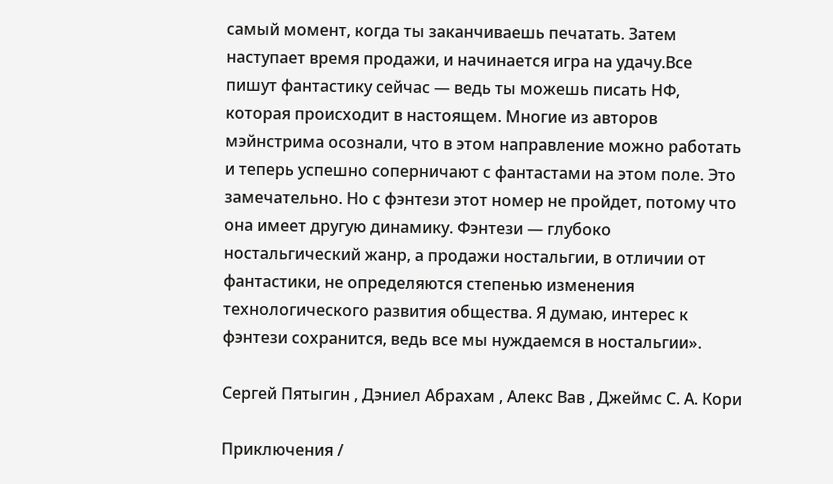самый момент, когда ты заканчиваешь печатать. Затем наступает время продажи, и начинается игра на удачу.Все пишут фантастику сейчас — ведь ты можешь писать НФ, которая происходит в настоящем. Многие из авторов мэйнстрима осознали, что в этом направление можно работать и теперь успешно соперничают с фантастами на этом поле. Это замечательно. Но с фэнтези этот номер не пройдет, потому что она имеет другую динамику. Фэнтези — глубоко ностальгический жанр, а продажи ностальгии, в отличии от фантастики, не определяются степенью изменения технологического развития общества. Я думаю, интерес к фэнтези сохранится, ведь все мы нуждаемся в ностальгии».

Сергей Пятыгин , Дэниел Абрахам , Алекс Вав , Джеймс С. А. Кори

Приключения /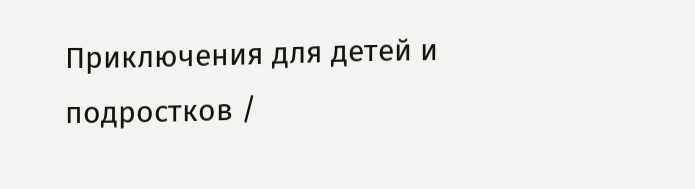Приключения для детей и подростков /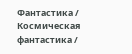Фантастика / Космическая фантастика /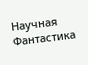Научная Фантастика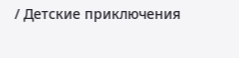/ Детские приключения